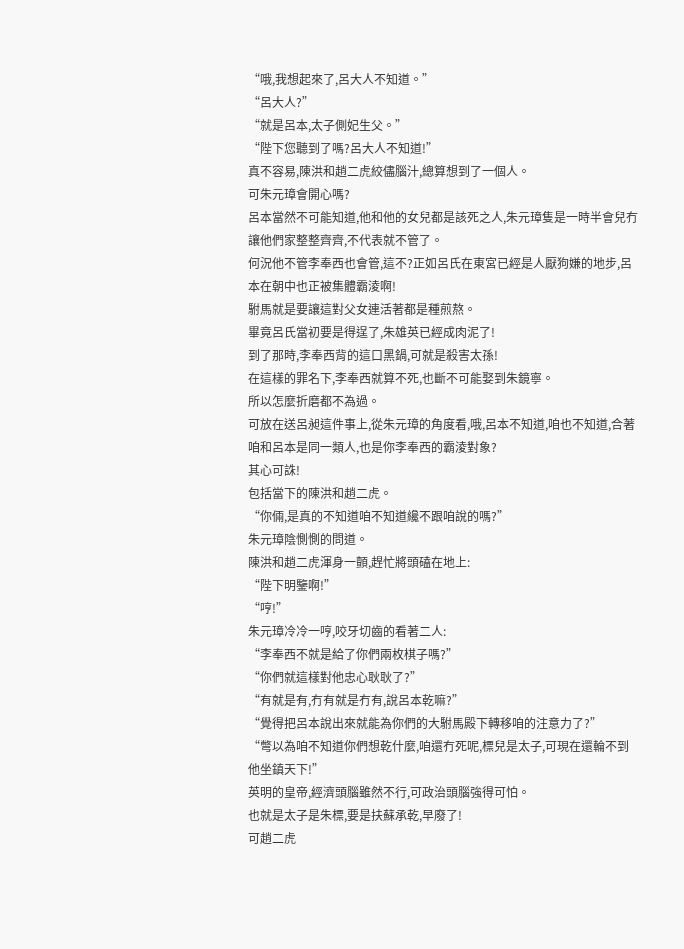“哦,我想起來了,呂大人不知道。”
“呂大人?”
“就是呂本,太子側妃生父。”
“陛下您聽到了嗎?呂大人不知道!”
真不容易,陳洪和趙二虎絞儘腦汁,總算想到了一個人。
可朱元璋會開心嗎?
呂本當然不可能知道,他和他的女兒都是該死之人,朱元璋隻是一時半會兒冇讓他們家整整齊齊,不代表就不管了。
何況他不管李奉西也會管,這不?正如呂氏在東宮已經是人厭狗嫌的地步,呂本在朝中也正被集體霸淩啊!
駙馬就是要讓這對父女連活著都是種煎熬。
畢竟呂氏當初要是得逞了,朱雄英已經成肉泥了!
到了那時,李奉西背的這口黑鍋,可就是殺害太孫!
在這樣的罪名下,李奉西就算不死,也斷不可能娶到朱鏡寧。
所以怎麼折磨都不為過。
可放在送呂昶這件事上,從朱元璋的角度看,哦,呂本不知道,咱也不知道,合著咱和呂本是同一類人,也是你李奉西的霸淩對象?
其心可誅!
包括當下的陳洪和趙二虎。
“你倆,是真的不知道咱不知道纔不跟咱說的嗎?”
朱元璋陰惻惻的問道。
陳洪和趙二虎渾身一顫,趕忙將頭磕在地上:
“陛下明鑒啊!”
“哼!”
朱元璋冷冷一哼,咬牙切齒的看著二人:
“李奉西不就是給了你們兩枚棋子嗎?”
“你們就這樣對他忠心耿耿了?”
“有就是有,冇有就是冇有,說呂本乾嘛?”
“覺得把呂本說出來就能為你們的大駙馬殿下轉移咱的注意力了?”
“彆以為咱不知道你們想乾什麼,咱還冇死呢,標兒是太子,可現在還輪不到他坐鎮天下!”
英明的皇帝,經濟頭腦雖然不行,可政治頭腦強得可怕。
也就是太子是朱標,要是扶蘇承乾,早廢了!
可趙二虎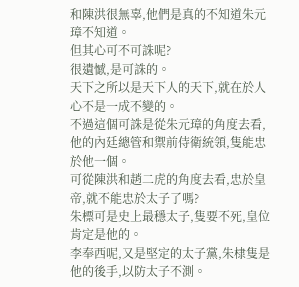和陳洪很無辜,他們是真的不知道朱元璋不知道。
但其心可不可誅呢?
很遺憾,是可誅的。
天下之所以是天下人的天下,就在於人心不是一成不變的。
不過這個可誅是從朱元璋的角度去看,他的內廷總管和禦前侍衛統領,隻能忠於他一個。
可從陳洪和趙二虎的角度去看,忠於皇帝,就不能忠於太子了嗎?
朱標可是史上最穩太子,隻要不死,皇位肯定是他的。
李奉西呢,又是堅定的太子黨,朱棣隻是他的後手,以防太子不測。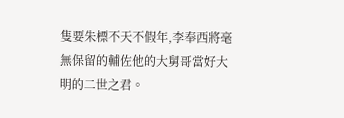隻要朱標不天不假年,李奉西將毫無保留的輔佐他的大舅哥當好大明的二世之君。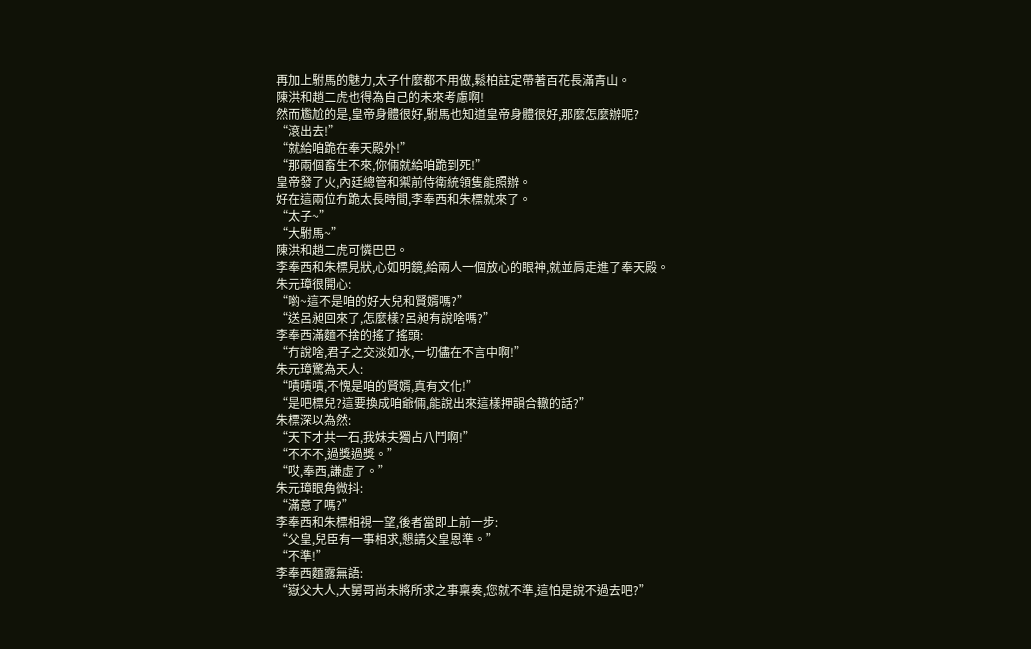再加上駙馬的魅力,太子什麼都不用做,鬆柏註定帶著百花長滿青山。
陳洪和趙二虎也得為自己的未來考慮啊!
然而尷尬的是,皇帝身體很好,駙馬也知道皇帝身體很好,那麼怎麼辦呢?
“滾出去!”
“就給咱跪在奉天殿外!”
“那兩個畜生不來,你倆就給咱跪到死!”
皇帝發了火,內廷總管和禦前侍衛統領隻能照辦。
好在這兩位冇跪太長時間,李奉西和朱標就來了。
“太子~”
“大駙馬~”
陳洪和趙二虎可憐巴巴。
李奉西和朱標見狀,心如明鏡,給兩人一個放心的眼神,就並肩走進了奉天殿。
朱元璋很開心:
“喲~這不是咱的好大兒和賢婿嗎?”
“送呂昶回來了,怎麼樣?呂昶有說啥嗎?”
李奉西滿麵不捨的搖了搖頭:
“冇說啥,君子之交淡如水,一切儘在不言中啊!”
朱元璋驚為天人:
“嘖嘖嘖,不愧是咱的賢婿,真有文化!”
“是吧標兒?這要換成咱爺倆,能說出來這樣押韻合轍的話?”
朱標深以為然:
“天下才共一石,我妹夫獨占八鬥啊!”
“不不不,過獎過獎。”
“哎,奉西,謙虛了。”
朱元璋眼角微抖:
“滿意了嗎?”
李奉西和朱標相視一望,後者當即上前一步:
“父皇,兒臣有一事相求,懇請父皇恩準。”
“不準!”
李奉西麵露無語:
“嶽父大人,大舅哥尚未將所求之事稟奏,您就不準,這怕是說不過去吧?”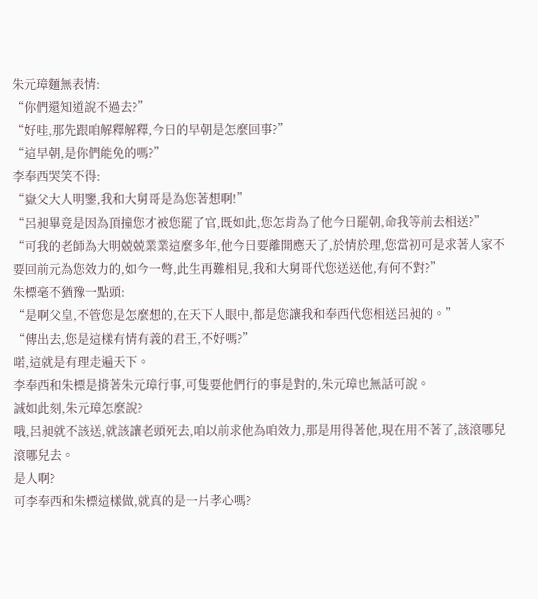朱元璋麵無表情:
“你們還知道說不過去?”
“好哇,那先跟咱解釋解釋,今日的早朝是怎麼回事?”
“這早朝,是你們能免的嗎?”
李奉西哭笑不得:
“嶽父大人明鑒,我和大舅哥是為您著想啊!”
“呂昶畢竟是因為頂撞您才被您罷了官,既如此,您怎肯為了他今日罷朝,命我等前去相送?”
“可我的老師為大明兢兢業業這麼多年,他今日要離開應天了,於情於理,您當初可是求著人家不要回前元為您效力的,如今一彆,此生再難相見,我和大舅哥代您送送他,有何不對?”
朱標毫不猶豫一點頭:
“是啊父皇,不管您是怎麼想的,在天下人眼中,都是您讓我和奉西代您相送呂昶的。”
“傳出去,您是這樣有情有義的君王,不好嗎?”
喏,這就是有理走遍天下。
李奉西和朱標是揹著朱元璋行事,可隻要他們行的事是對的,朱元璋也無話可說。
誠如此刻,朱元璋怎麼說?
哦,呂昶就不該送,就該讓老頭死去,咱以前求他為咱效力,那是用得著他,現在用不著了,該滾哪兒滾哪兒去。
是人啊?
可李奉西和朱標這樣做,就真的是一片孝心嗎?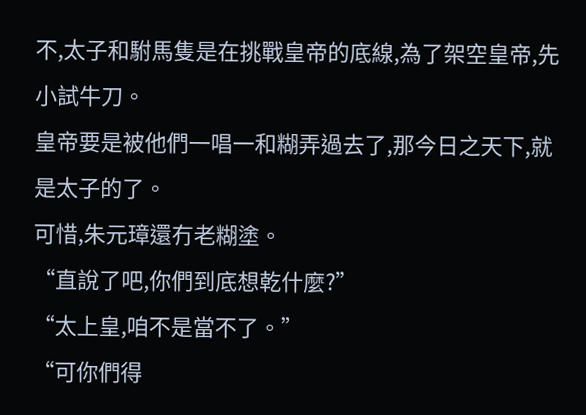不,太子和駙馬隻是在挑戰皇帝的底線,為了架空皇帝,先小試牛刀。
皇帝要是被他們一唱一和糊弄過去了,那今日之天下,就是太子的了。
可惜,朱元璋還冇老糊塗。
“直說了吧,你們到底想乾什麼?”
“太上皇,咱不是當不了。”
“可你們得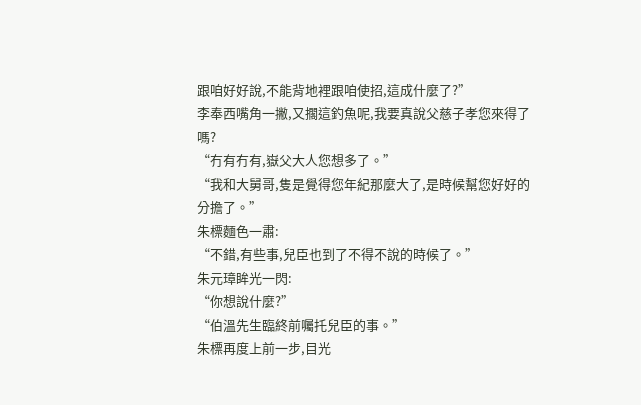跟咱好好說,不能背地裡跟咱使招,這成什麼了?”
李奉西嘴角一撇,又擱這釣魚呢,我要真說父慈子孝您來得了嗎?
“冇有冇有,嶽父大人您想多了。”
“我和大舅哥,隻是覺得您年紀那麼大了,是時候幫您好好的分擔了。”
朱標麵色一肅:
“不錯,有些事,兒臣也到了不得不說的時候了。”
朱元璋眸光一閃:
“你想說什麼?”
“伯溫先生臨終前囑托兒臣的事。”
朱標再度上前一步,目光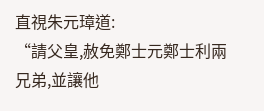直視朱元璋道:
“請父皇,赦免鄭士元鄭士利兩兄弟,並讓他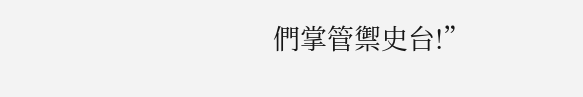們掌管禦史台!”